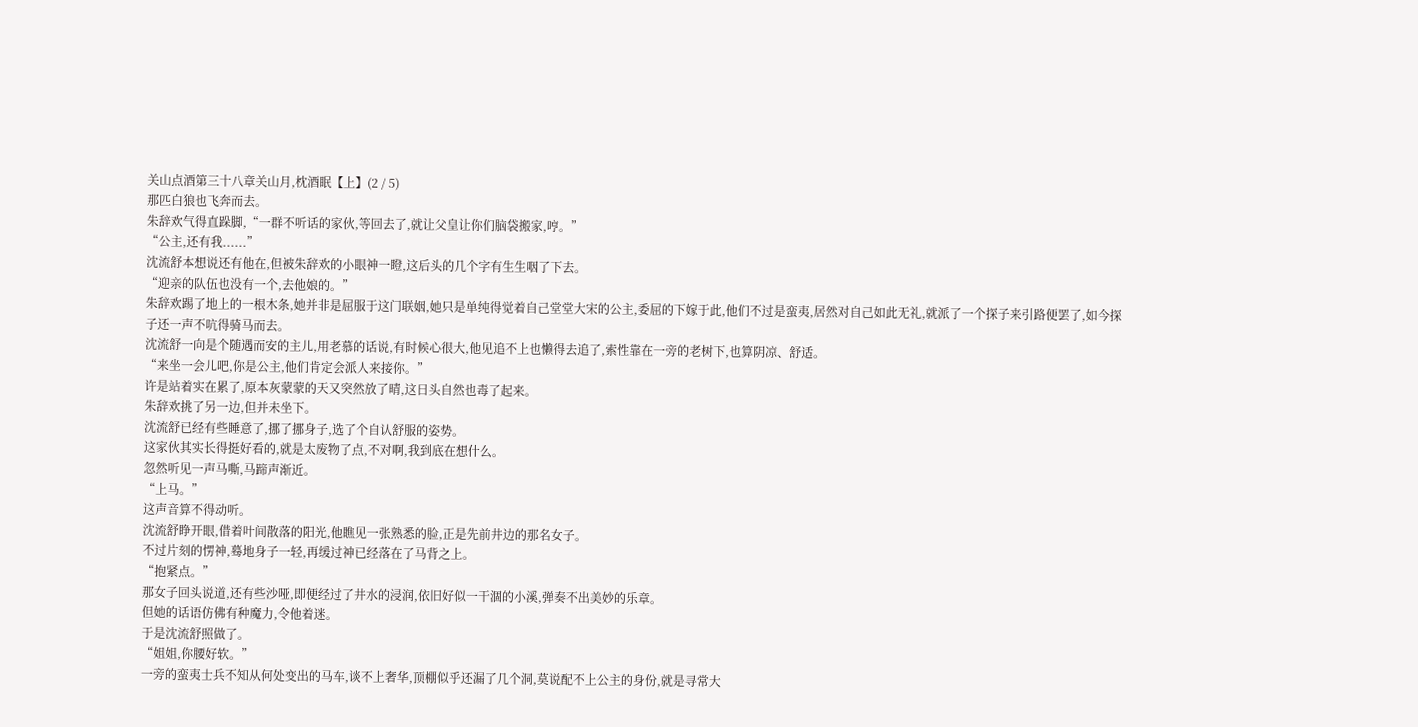关山点酒第三十八章关山月,枕酒眠【上】(2 / 5)
那匹白狼也飞奔而去。
朱辞欢气得直跺脚,“一群不听话的家伙,等回去了,就让父皇让你们脑袋搬家,哼。”
“公主,还有我......”
沈流舒本想说还有他在,但被朱辞欢的小眼神一瞪,这后头的几个字有生生咽了下去。
“迎亲的队伍也没有一个,去他娘的。”
朱辞欢踢了地上的一根木条,她并非是屈服于这门联姻,她只是单纯得觉着自己堂堂大宋的公主,委屈的下嫁于此,他们不过是蛮夷,居然对自己如此无礼,就派了一个探子来引路便罢了,如今探子还一声不吭得骑马而去。
沈流舒一向是个随遇而安的主儿,用老慕的话说,有时候心很大,他见追不上也懒得去追了,索性靠在一旁的老树下,也算阴凉、舒适。
“来坐一会儿吧,你是公主,他们肯定会派人来接你。”
许是站着实在累了,原本灰蒙蒙的天又突然放了晴,这日头自然也毒了起来。
朱辞欢挑了另一边,但并未坐下。
沈流舒已经有些睡意了,挪了挪身子,选了个自认舒服的姿势。
这家伙其实长得挺好看的,就是太废物了点,不对啊,我到底在想什么。
忽然听见一声马嘶,马蹄声渐近。
“上马。”
这声音算不得动听。
沈流舒睁开眼,借着叶间散落的阳光,他瞧见一张熟悉的脸,正是先前井边的那名女子。
不过片刻的愣神,蓦地身子一轻,再缓过神已经落在了马背之上。
“抱紧点。”
那女子回头说道,还有些沙哑,即便经过了井水的浸润,依旧好似一干涸的小溪,弹奏不出美妙的乐章。
但她的话语仿佛有种魔力,令他着迷。
于是沈流舒照做了。
“姐姐,你腰好软。”
一旁的蛮夷士兵不知从何处变出的马车,谈不上奢华,顶棚似乎还漏了几个洞,莫说配不上公主的身份,就是寻常大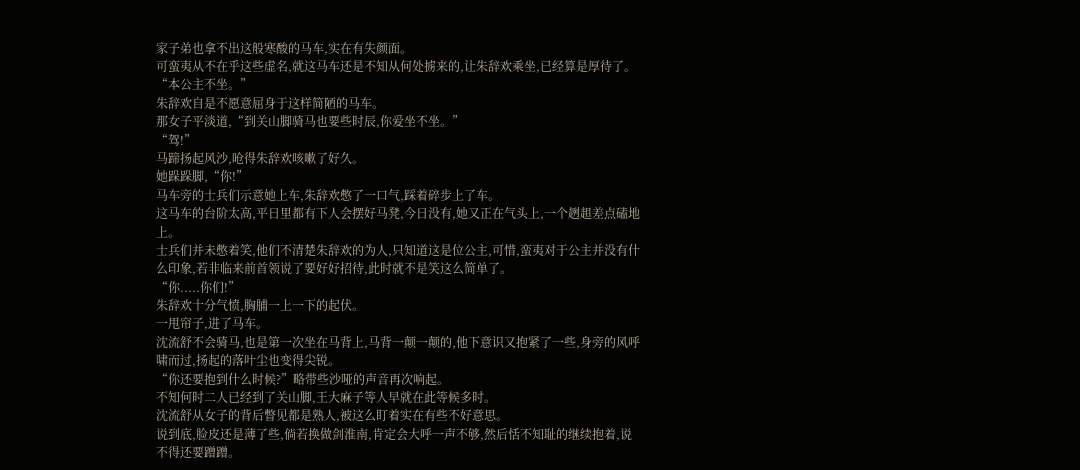家子弟也拿不出这般寒酸的马车,实在有失颜面。
可蛮夷从不在乎这些虚名,就这马车还是不知从何处掳来的,让朱辞欢乘坐,已经算是厚待了。
“本公主不坐。”
朱辞欢自是不愿意屈身于这样简陋的马车。
那女子平淡道,“到关山脚骑马也要些时辰,你爱坐不坐。”
“驾!”
马蹄扬起风沙,呛得朱辞欢咳嗽了好久。
她跺跺脚,“你!”
马车旁的士兵们示意她上车,朱辞欢憋了一口气,踩着碎步上了车。
这马车的台阶太高,平日里都有下人会摆好马凳,今日没有,她又正在气头上,一个趔趄差点磕地上。
士兵们并未憋着笑,他们不清楚朱辞欢的为人,只知道这是位公主,可惜,蛮夷对于公主并没有什么印象,若非临来前首领说了要好好招待,此时就不是笑这么简单了。
“你.....你们!”
朱辞欢十分气愤,胸脯一上一下的起伏。
一甩帘子,进了马车。
沈流舒不会骑马,也是第一次坐在马背上,马背一颠一颠的,他下意识又抱紧了一些,身旁的风呼啸而过,扬起的落叶尘也变得尖锐。
“你还要抱到什么时候?”略带些沙哑的声音再次响起。
不知何时二人已经到了关山脚,王大麻子等人早就在此等候多时。
沈流舒从女子的背后瞥见都是熟人,被这么盯着实在有些不好意思。
说到底,脸皮还是薄了些,倘若换做剑淮南,肯定会大呼一声不够,然后恬不知耻的继续抱着,说不得还要蹭蹭。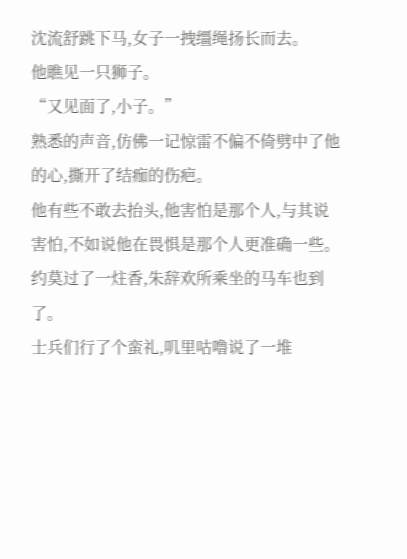沈流舒跳下马,女子一拽缰绳扬长而去。
他瞧见一只狮子。
“又见面了,小子。”
熟悉的声音,仿佛一记惊雷不偏不倚劈中了他的心,撕开了结痂的伤疤。
他有些不敢去抬头,他害怕是那个人,与其说害怕,不如说他在畏惧是那个人更准确一些。
约莫过了一炷香,朱辞欢所乘坐的马车也到了。
士兵们行了个蛮礼,叽里咕噜说了一堆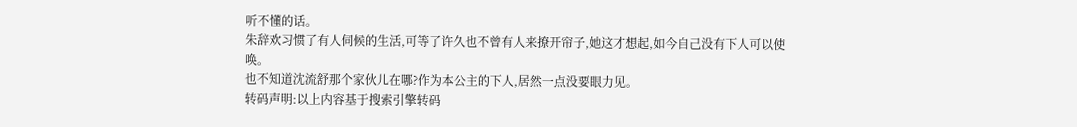听不懂的话。
朱辞欢习惯了有人伺候的生活,可等了许久也不曾有人来撩开帘子,她这才想起,如今自己没有下人可以使唤。
也不知道沈流舒那个家伙儿在哪?作为本公主的下人,居然一点没要眼力见。
转码声明:以上内容基于搜索引擎转码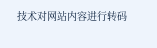技术对网站内容进行转码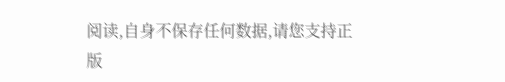阅读,自身不保存任何数据,请您支持正版